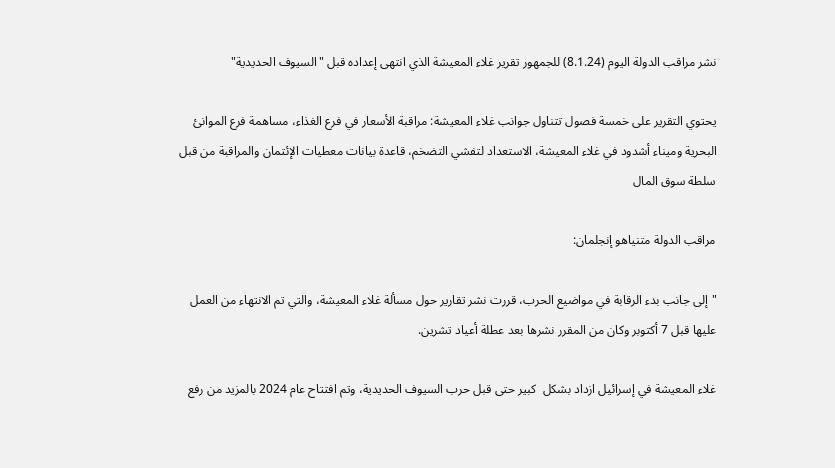نشر مراقب الدولة اليوم (8.1.24) للجمهور تقرير غلاء المعيشة الذي انتهى إعداده قبل "السيوف الحديدية"

يحتوي التقرير على خمسة فصول تتناول جوانب غلاء المعيشة: مراقبة الأسعار في فرع الغذاء، مساهمة فرع الموانئ البحرية وميناء أشدود في غلاء المعيشة، الاستعداد لتفشي التضخم، قاعدة بيانات معطيات الإئتمان والمراقبة من قبل سلطة سوق المال

مراقب الدولة متنياهو إنجلمان:

"إلى جانب بدء الرقابة في مواضيع الحرب، قررت نشر تقارير حول مسألة غلاء المعيشة، والتي تم الانتهاء من العمل عليها قبل 7 أكتوبر وكان من المقرر نشرها بعد عطلة أعياد تشرين.

غلاء المعيشة في إسرائيل ازداد بشكل  كبير حتى قبل حرب السيوف الحديدية، وتم افتتاح عام 2024 بالمزيد من رفع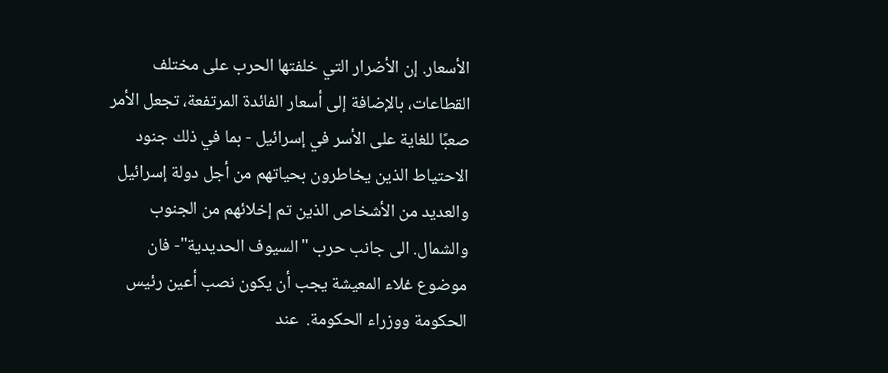الأسعار. إن الأضرار التي خلفتها الحرب على مختلف القطاعات، بالإضافة إلى أسعار الفائدة المرتفعة، تجعل الأمر صعبًا للغاية على الأسر في إسرائيل - بما في ذلك جنود الاحتياط الذين يخاطرون بحياتهم من أجل دولة إسرائيل والعديد من الأشخاص الذين تم إخلائهم من الجنوب والشمال. الى جانب حرب "السيوف الحديدية"- فان موضوع غلاء المعيشة يجب أن يكون نصب أعين رئيس الحكومة ووزراء الحكومة.  عند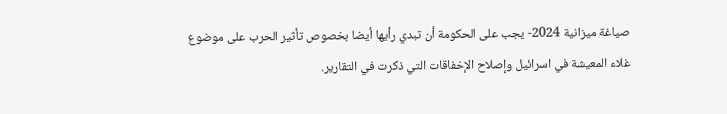صياغة ميزانية 2024- يجب على الحكومة أن تبدي رأيها أيضا بخصوص تأثير الحرب على موضوع غلاء المعيشة في اسرائيل وإصلاح الإخفاقات التي ذكرت في التقارير.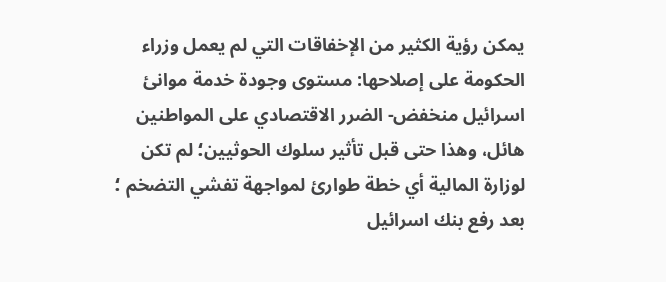يمكن رؤية الكثير من الإخفاقات التي لم يعمل وزراء الحكومة على إصلاحها: مستوى وجودة خدمة موانئ اسرائيل منخفض- الضرر الاقتصادي على المواطنين هائل، وهذا حتى قبل تأثير سلوك الحوثيين؛ لم تكن لوزارة المالية أي خطة طوارئ لمواجهة تفشي التضخم ؛ بعد رفع بنك اسرائيل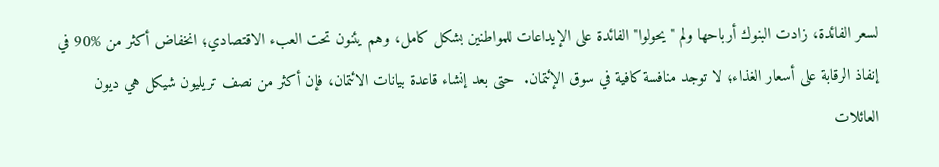لسعر الفائدة، زادت البنوك أرباحها ولم "يحولوا" الفائدة على الإيداعات للمواطنين بشكل كامل، وهم يئنون تحت العبء الاقتصادي؛ انخفاض أكثر من %90 في إنفاذ الرقابة على أسعار الغذاء؛ لا توجد منافسة كافية في سوق الإئتمان.  حتى بعد إنشاء قاعدة بيانات الائتمان، فإن أكثر من نصف تريليون شيكل هي ديون العائلات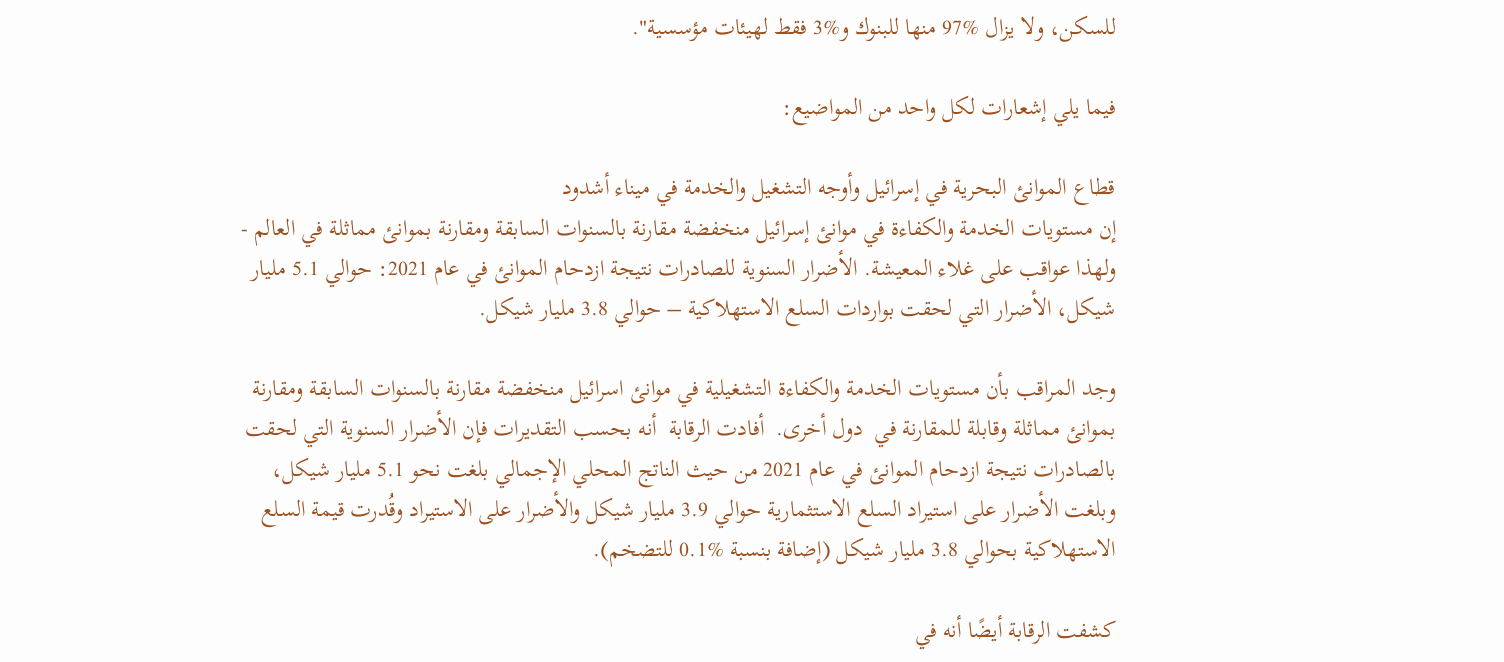للسكن، ولا يزال %97 منها للبنوك و%3 فقط لهيئات مؤسسية".

فيما يلي إشعارات لكل واحد من المواضيع:

قطاع الموانئ البحرية في إسرائيل وأوجه التشغيل والخدمة في ميناء أشدود
إن مستويات الخدمة والكفاءة في موانئ إسرائيل منخفضة مقارنة بالسنوات السابقة ومقارنة بموانئ مماثلة في العالم - ولهذا عواقب على غلاء المعيشة. الأضرار السنوية للصادرات نتيجة ازدحام الموانئ في عام 2021: حوالي 5.1 مليار شيكل، الأضرار التي لحقت بواردات السلع الاستهلاكية – حوالي 3.8 مليار شيكل.

وجد المراقب بأن مستويات الخدمة والكفاءة التشغيلية في موانئ اسرائيل منخفضة مقارنة بالسنوات السابقة ومقارنة بموانئ مماثلة وقابلة للمقارنة في  دول أخرى.  أفادت الرقابة  أنه بحسب التقديرات فإن الأضرار السنوية التي لحقت بالصادرات نتيجة ازدحام الموانئ في عام 2021 من حيث الناتج المحلي الإجمالي بلغت نحو 5.1 مليار شيكل، وبلغت الأضرار على استيراد السلع الاستثمارية حوالي 3.9 مليار شيكل والأضرار على الاستيراد وقُدرت قيمة السلع الاستهلاكية بحوالي 3.8 مليار شيكل (إضافة بنسبة %0.1 للتضخم).

كشفت الرقابة أيضًا أنه في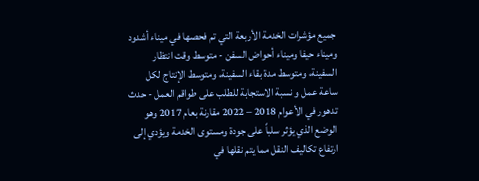جميع مؤشرات الخدمة الأربعة التي تم فحصها في ميناء أشدود وميناء حيفا وميناء أحواض السفن - متوسط وقت انتظار السفينة، ومتوسط مدة بقاء السفينة، ومتوسط الإنتاج لكل ساعة عمل و نسبة الاستجابة للطلب على طواقم العمل - حدث تدهور في الأعوام 2018 – 2022 مقارنة بعام 2017 وهو الوضع الذي يؤثر سلباً على جودة ومستوى الخدمة ويؤدي إلى ارتفاع تكاليف النقل مما يتم نقلها في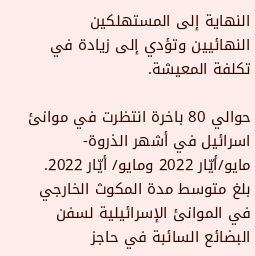النهاية إلى المستهلكين النهائيين وتؤدي إلى زيادة في تكلفة المعيشة.

حوالي 80 باخرة انتظرت في موانئ اسرائيل في أشهر الذروة- مايو/أيّار 2022 ومايو/ أيّار 2022. بلغ متوسط مدة المكوث الخارجي في الموانئ الإسرائيلية لسفن البضائع السائبة في حاجز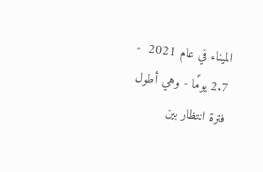الميناء في عام 2021  - 2.7 يومًا - وهي أطول فترة انتظار بين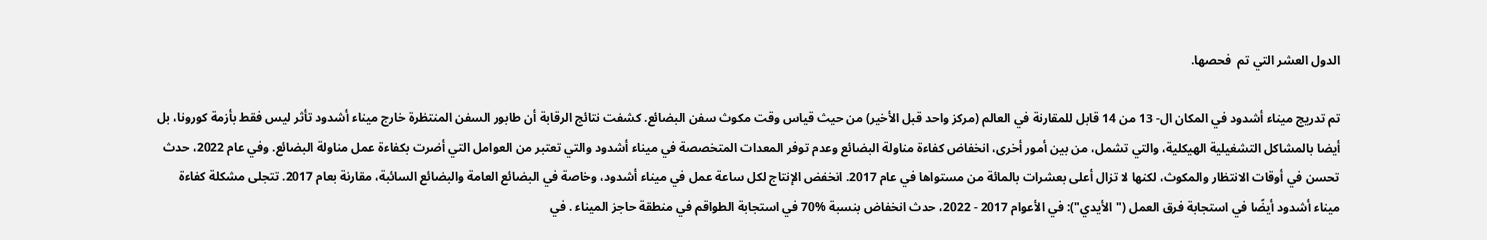الدول العشر التي تم  فحصها.

تم تدريج ميناء أشدود في المكان ال- 13 من 14 قابل للمقارنة في العالم (مركز واحد قبل الأخير) من حيث قياس وقت مكوث سفن البضائع. كشفت نتائج الرقابة أن طابور السفن المنتظرة خارج ميناء أشدود تأثر ليس فقط بأزمة كورونا، بل أيضا بالمشاكل التشغيلية الهيكلية، والتي تشمل، من بين أمور أخرى، انخفاض كفاءة مناولة البضائع وعدم توفر المعدات المتخصصة في ميناء أشدود والتي تعتبر من العوامل التي أضرت بكفاءة عمل مناولة البضائع. وفي عام 2022، حدث تحسن في أوقات الانتظار والمكوث، لكنها لا تزال أعلى بعشرات بالمائة من مستواها في عام 2017. انخفض الإنتاج لكل ساعة عمل في ميناء أشدود، وخاصة في البضائع العامة والبضائع السائبة، مقارنة بعام 2017. تتجلى مشكلة كفاءة ميناء أشدود أيضًا في استجابة فرق العمل ("الأيدي"): في الأعوام 2017 - 2022، حدث انخفاض بنسبة %70 في استجابة الطواقم في منطقة حاجز الميناء . في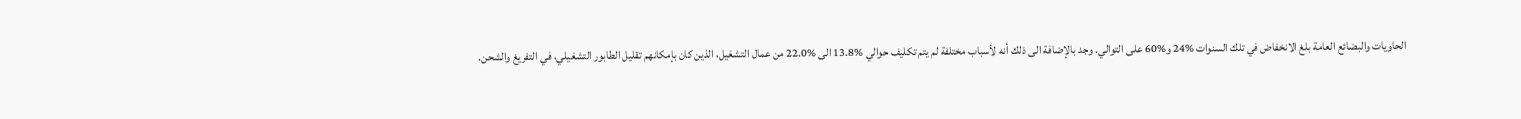الحاويات والبضائع العامة بلغ الانخفاض في تلك السنوات %24 و%60 على التوالي. وجد بالإضافة الى ذلك أنه لأسباب مختلفة لم يتم تكليف حوالي %13.8 الى %22.0 من عمال التشغيل، الذين كان بإمكانهم تقليل الطابور التشغيلي، في التفريغ والشحن.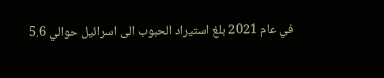في عام 2021 بلغ استيراد الحبوب الى اسرائيل حوالي 5.6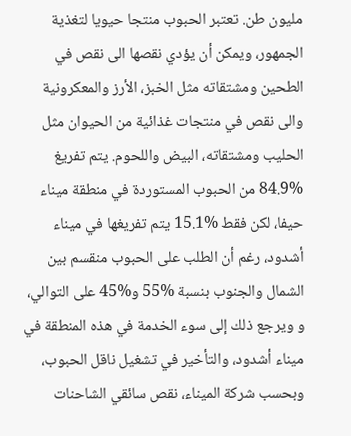مليون طن. تعتبر الحبوب منتجا حيويا لتغذية الجمهور، ويمكن أن يؤدي نقصها الى نقص في الطحين ومشتقاته مثل الخبز، الأرز والمعكرونية والى نقص في منتجات غذائية من الحيوان مثل الحليب ومشتقاته، البيض واللحوم. يتم تفريغ %84.9 من الحبوب المستوردة في منطقة ميناء حيفا، لكن فقط %15.1 يتم تفريغها في ميناء أشدود، رغم أن الطلب على الحبوب منقسم بين الشمال والجنوب بنسبة %55 و%45 على التوالي، و ويرجع ذلك إلى سوء الخدمة في هذه المنطقة في ميناء أشدود، والتأخير في تشغيل ناقل الحبوب، وبحسب شركة الميناء، نقص سائقي الشاحنات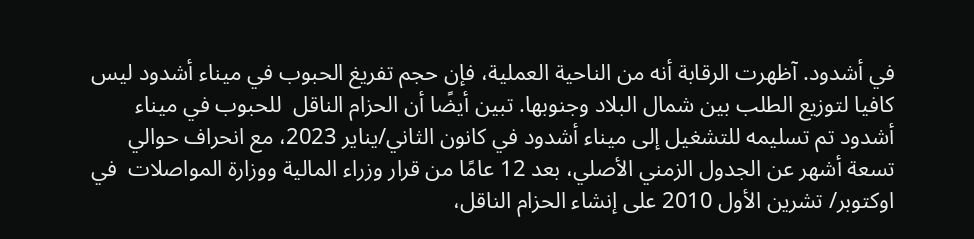في أشدود. آظهرت الرقابة أنه من الناحية العملية، فإن حجم تفريغ الحبوب في ميناء أشدود ليس كافيا لتوزيع الطلب بين شمال البلاد وجنوبها. تبين أيضًا أن الحزام الناقل  للحبوب في ميناء أشدود تم تسليمه للتشغيل إلى ميناء أشدود في كانون الثاني/يناير 2023، مع انحراف حوالي تسعة أشهر عن الجدول الزمني الأصلي، بعد 12 عامًا من قرار وزراء المالية ووزارة المواصلات  في اوكتوبر/ تشرين الأول 2010 على إنشاء الحزام الناقل،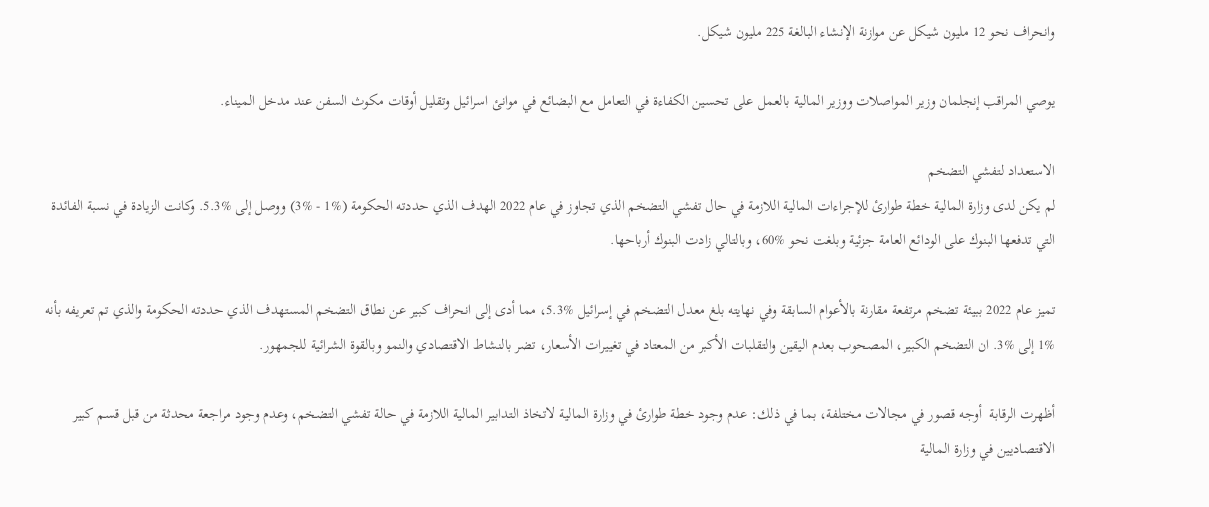وانحراف نحو 12 مليون شيكل عن موازنة الإنشاء البالغة 225 مليون شيكل.

يوصي المراقب إنجلمان وزير المواصلات ووزير المالية بالعمل على تحسين الكفاءة في التعامل مع البضائع في موانئ اسرائيل وتقليل أوقات مكوث السفن عند مدخل الميناء.

الاستعداد لتفشي التضخم
لم يكن لدى وزارة المالية خطة طوارئ للإجراءات المالية اللازمة في حال تفشي التضخم الذي تجاوز في عام 2022 الهدف الذي حددته الحكومة (%1 - %3) ووصل إلى %5.3. وكانت الزيادة في نسبة الفائدة التي تدفعها البنوك على الودائع العامة جزئية وبلغت نحو %60، وبالتالي زادت البنوك أرباحها.

تميز عام 2022 ببيئة تضخم مرتفعة مقارنة بالأعوام السابقة وفي نهايته بلغ معدل التضخم في إسرائيل %5.3، مما أدى إلى انحراف كبير عن نطاق التضخم المستهدف الذي حددته الحكومة والذي تم تعريفه بأنه %1 إلى %3. ان التضخم الكبير، المصحوب بعدم اليقين والتقلبات الأكبر من المعتاد في تغييرات الأسعار، تضر بالنشاط الاقتصادي والنمو وبالقوة الشرائية للجمهور.

أظهرت الرقابة  أوجه قصور في مجالات مختلفة، بما في ذلك: عدم وجود خطة طوارئ في وزارة المالية لاتخاذ التدابير المالية اللازمة في حالة تفشي التضخم، وعدم وجود مراجعة محدثة من قبل قسم كبير الاقتصاديين في وزارة المالية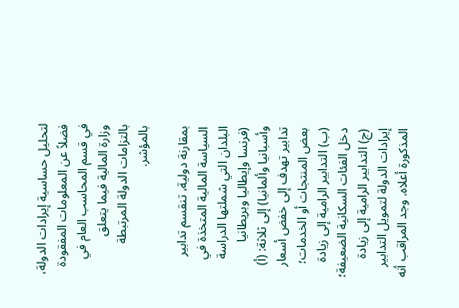لتحليل حساسية إيرادات الدولة، فضلاً عن المعلومات المفقودة في قسم المحاسب العام في وزارة المالية فيما يتعلق بالتزامات الدولة المرتبطة بالمؤشر.

بمقارنة دولية، تنقسم تدابير السياسة المالية المتخذة في البلدان التي شملتها الدراسة (فرنسا وإيطاليا وبريطانيا وأسبانيا وألمانيا) إلى ثلاثة: (أ) تدابير تهدف إلى خفض أسعار بعض المنتجات أو الخدمات؛ (ب) التدابير الرامية إلى زيادة دخل الفئات السكانية الضعيفة؛ (ج) التدابير الرامية إلى زيادة إيرادات الدولة لتمويل التدابير المذكورة أعلاه. وجد المراقب أنه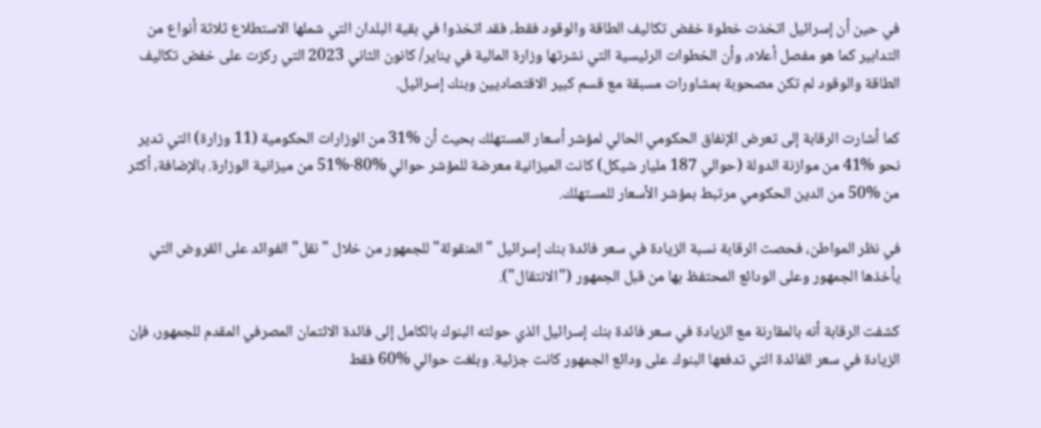في حين أن إسرائيل اتخذت خطوة خفض تكاليف الطاقة والوقود فقط، فقد اتخذوا في بقية البلدان التي شملها الاستطلاع ثلاثة أنواع من التدابير كما هو مفصل أعلاه، وأن الخطوات الرئيسية التي نشرتها وزارة المالية في يناير/ كانون الثاني 2023 التي ركزت على خفض تكاليف الطاقة والوقود لم تكن مصحوبة بمشاورات مسبقة مع قسم كبير الاقتصاديين وبنك إسرائيل.

كما أشارت الرقابة إلى تعرض الإنفاق الحكومي الحالي لمؤشر أسعار المستهلك بحيث أن %31 من الوزارات الحكومية (11 وزارة) التي تدير نحو %41 من موازنة الدولة (حوالي 187 مليار شيكل) كانت الميزانية معرضة للمؤشر حوالي %80-%51 من ميزانية الوزارة. بالإضافة، أكثر من %50 من الدين الحكومي مرتبط بمؤشر الأسعار للمستهلك.

في نظر المواطن، فحصت الرقابة نسبة الزيادة في سعر فائدة بنك إسرائيل "المنقولة" للجمهور من خلال "نقل" الفوائد على القروض التي يأخذها الجمهور وعلى الودائع المحتفظ بها من قبل الجمهور ("الانتقال").

كشفت الرقابة أنه بالمقارنة مع الزيادة في سعر فائدة بنك إسرائيل الذي حولته البنوك بالكامل إلى فائدة الائتمان المصرفي المقدم للجمهور، فإن الزيادة في سعر الفائدة التي تدفعها البنوك على ودائع الجمهور كانت جزئية. وبلغت حوالي %60 فقط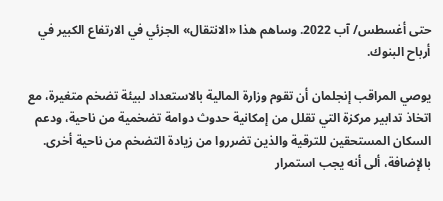حتى أغسطس/ آب 2022. وساهم هذا «الانتقال» الجزئي في الارتفاع الكبير في أرباح البنوك.

يوصي المراقب إنجلمان أن تقوم وزارة المالية بالاستعداد لبيئة تضخم متغيرة، مع اتخاذ تدابير مركزة التي تقلل من إمكانية حدوث دوامة تضخمية من ناحية، ودعم السكان المستحقين للترقية والذين تضرروا من زيادة التضخم من ناحية أخرى.  بالإضافة، ألى أنه يجب استمرار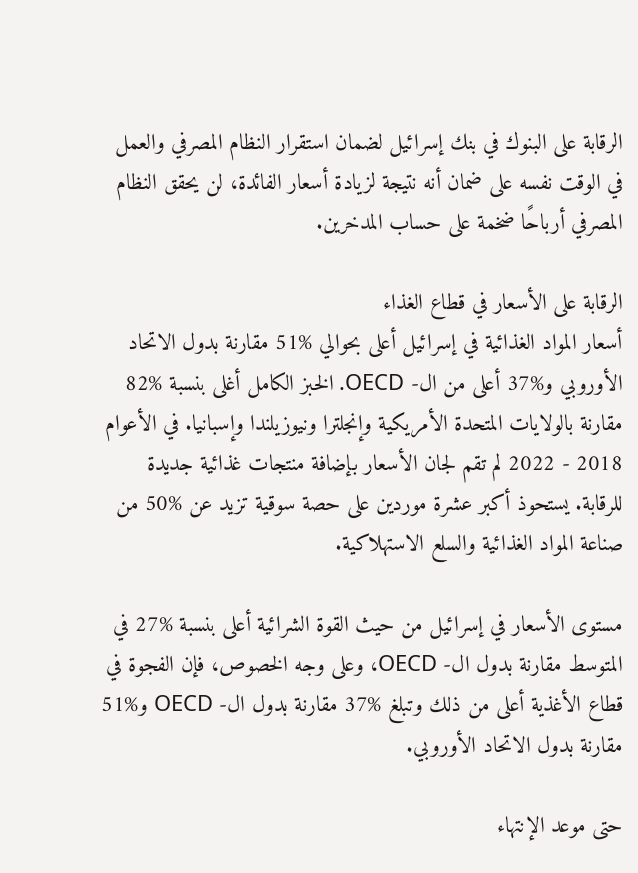الرقابة على البنوك في بنك إسرائيل لضمان استقرار النظام المصرفي والعمل في الوقت نفسه على ضمان أنه نتيجة لزيادة أسعار الفائدة، لن يحقق النظام المصرفي أرباحًا ضخمة على حساب المدخرين.

الرقابة على الأسعار في قطاع الغذاء
أسعار المواد الغذائية في إسرائيل أعلى بحوالي %51 مقارنة بدول الاتحاد الأوروبي و%37 أعلى من ال- OECD. الخبز الكامل أغلى بنسبة %82 مقارنة بالولايات المتحدة الأمريكية وإنجلترا ونيوزيلندا وإسبانيا. في الأعوام 2018 - 2022 لم تقم لجان الأسعار بإضافة منتجات غذائية جديدة للرقابة. يستحوذ أكبر عشرة موردين على حصة سوقية تزيد عن %50 من صناعة المواد الغذائية والسلع الاستهلاكية.

مستوى الأسعار في إسرائيل من حيث القوة الشرائية أعلى بنسبة %27 في المتوسط مقارنة بدول ال- OECD، وعلى وجه الخصوص، فإن الفجوة في قطاع الأغذية أعلى من ذلك وتبلغ %37 مقارنة بدول ال- OECD و%51 مقارنة بدول الاتحاد الأوروبي.

حتى موعد الإنتهاء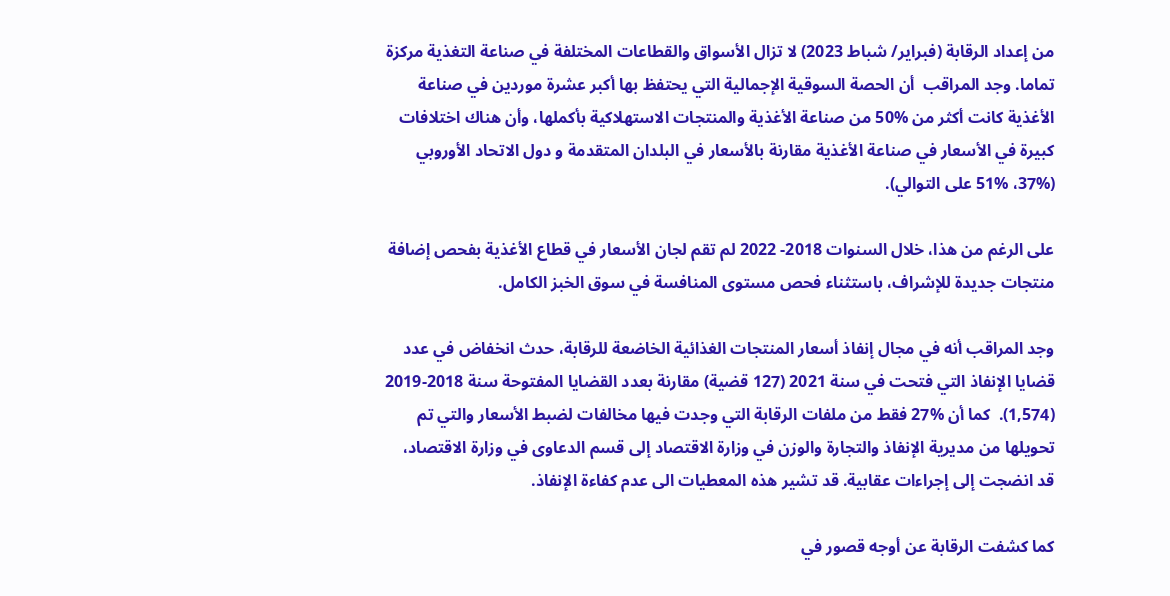من إعداد الرقابة (فبراير/ شباط 2023) لا تزال الأسواق والقطاعات المختلفة في صناعة التغذية مركزة تماما. وجد المراقب  أن الحصة السوقية الإجمالية التي يحتفظ بها أكبر عشرة موردين في صناعة الأغذية كانت أكثر من %50 من صناعة الأغذية والمنتجات الاستهلاكية بأكملها، وأن هناك اختلافات كبيرة في الأسعار في صناعة الأغذية مقارنة بالأسعار في البلدان المتقدمة و دول الاتحاد الأوروبي (%37، %51 على التوالي).

على الرغم من هذا، خلال السنوات 2018- 2022 لم تقم لجان الأسعار في قطاع الأغذية بفحص إضافة منتجات جديدة للإشراف، باستثناء فحص مستوى المنافسة في سوق الخبز الكامل.

وجد المراقب أنه في مجال إنفاذ أسعار المنتجات الغذائية الخاضعة للرقابة، حدث انخفاض في عدد قضايا الإنفاذ التي فتحت في سنة 2021 (127 قضية) مقارنة بعدد القضايا المفتوحة سنة 2018-2019 (1,574).  كما أن %27 فقط من ملفات الرقابة التي وجدت فيها مخالفات لضبط الأسعار والتي تم تحويلها من مديرية الإنفاذ والتجارة والوزن في وزارة الاقتصاد إلى قسم الدعاوى في وزارة الاقتصاد، قد انضجت إلى إجراءات عقابية. قد تشير هذه المعطيات الى عدم كفاءة الإنفاذ.

كما كشفت الرقابة عن أوجه قصور في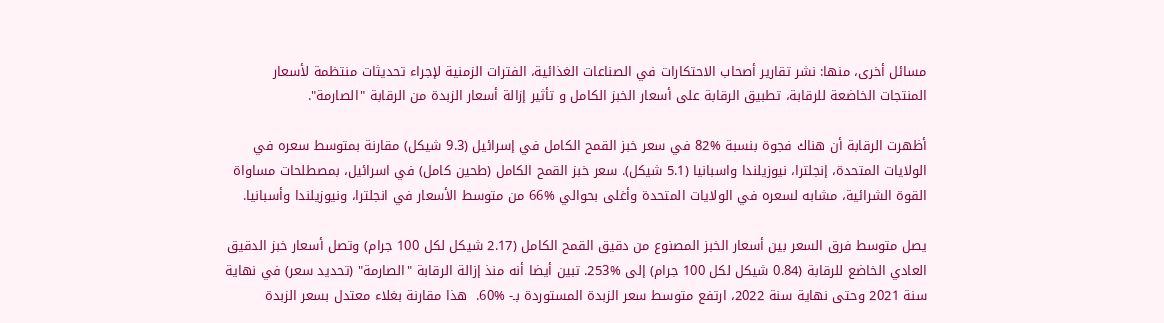مسائل أخرى، منها: نشر تقارير أصحاب الاحتكارات في الصناعات الغذائية، الفترات الزمنية لإجراء تحديثات منتظمة لأسعار المنتجات الخاضعة للرقابة، تطبيق الرقابة على أسعار الخبز الكامل و تأثير إزالة أسعار الزبدة من الرقابة "الصارمة".

أظهرت الرقابة أن هناك فجوة بنسبة %82 في سعر خبز القمح الكامل في إسرائيل (9.3 شيكل) مقارنة بمتوسط سعره في الولايات المتحدة، إنجلترا، نيوزيلندا واسبانيا (5.1 شيكل). سعر خبز القمح الكامل (طحين كامل) في اسرائيل، بمصطلحات مساواة القوة الشرائية، مشابه لسعره في الولايات المتحدة وأغلى بحوالي %66 من متوسط الأسعار في انجلترا، ونيوزيلندا وأسبانيا.

يصل متوسط فرق السعر بين أسعار الخبز المصنوع من دقيق القمح الكامل (2.17 شيكل لكل 100 جرام) وتصل أسعار خبز الدقيق العادي الخاضع للرقابة (0.84 شيكل لكل 100 جرام) إلى %253. تبين أيضا أنه منذ إزالة الرقابة "الصارمة" (تحديد سعر) في نهاية سنة 2021 وحتى نهاية سنة 2022، ارتفع متوسط سعر الزبدة المستوردة بـ- %60.  هذا مقارنة بغلاء معتدل بسعر الزبدة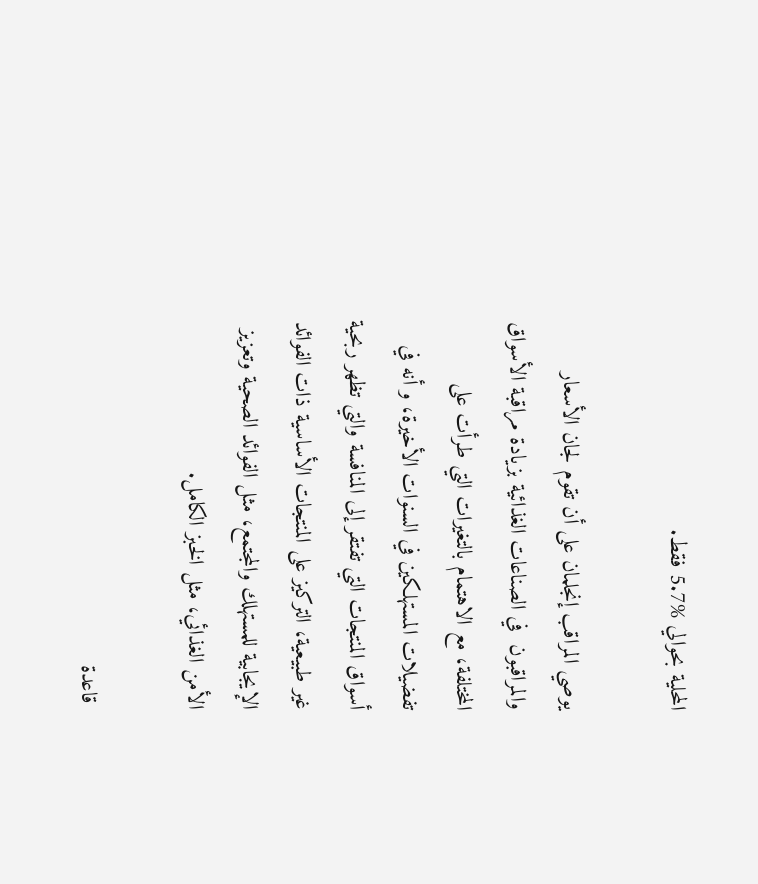المحلية بحوالي %5.7 فقط.

يوصي المراقب إنجلمان على أن تقوم لجان الأسعار والمراقبون  في الصناعات الغذائية بزيادة مراقبة الأسواق المختلفة، مع الاهتمام بالتغيرات التي طرأت على تفضيلات المستهلكين في السنوات الأخيرة، و أنه في أسواق المنتجات التي تفتقر إلى المنافسة والتي تظهر ربحية غير طبيعية، التركيز على المنتجات الأساسية ذات الفوائد الإيجابية للمستهلك والمجتمع، مثل الفوائد الصحية وتعزيز الأمن الغذائي، مثل الخبز الكامل.

 قاعدة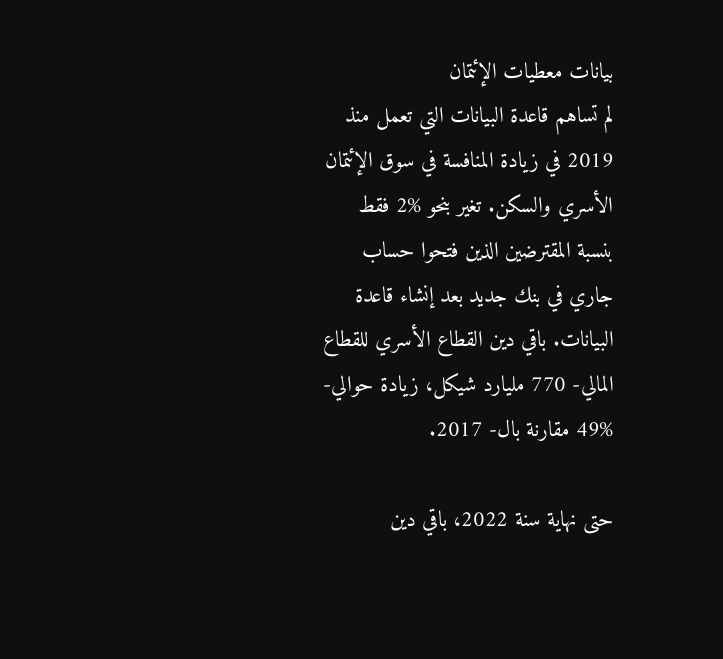بيانات معطيات الإئتمان
لم تساهم قاعدة البيانات التي تعمل منذ 2019 في زيادة المنافسة في سوق الإئتمان الأسري والسكن. تغير بنحو %2 فقط بنسبة المقترضين الذين فتحوا حساب جاري في بنك جديد بعد إنشاء قاعدة البيانات. باقي دين القطاع الأسري للقطاع المالي- 770 مليارد شيكل، زيادة حوالي- %49 مقارنة بال- 2017.

حتى نهاية سنة 2022، باقي دين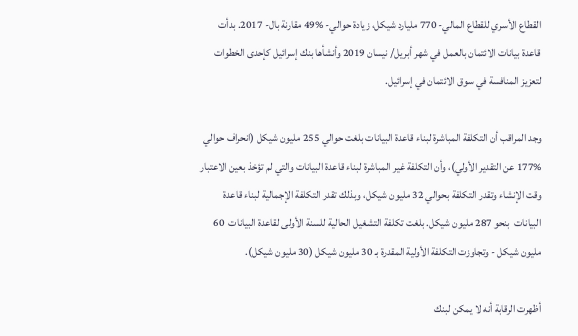القطاع الأسري للقطاع المالي- 770 مليارد شيكل، زيادة حوالي- %49 مقارنة بال- 2017. بدأت قاعدة بيانات الائتمان بالعمل في شهر أبريل/ نيسان 2019 وأنشأها بنك إسرائيل كإحدى الخطوات لتعزيز المنافسة في سوق الائتمان في إسرائيل.

وجد المراقب أن التكلفة المباشرة لبناء قاعدة البيانات بلغت حوالي 255 مليون شيكل (انحراف حوالي %177 عن التقدير الأولي)، وأن التكلفة غير المباشرة لبناء قاعدة البيانات والتي لم تؤخذ بعين الاعتبار وقت الإنشاء وتقدر التكلفة بحوالي 32 مليون شيكل، وبذلك تقدر التكلفة الإجمالية لبناء قاعدة البيانات  بنحو 287 مليون شيكل. بلغت تكلفة التشغيل الحالية للسنة الأولى لقاعدة البيانات  60 مليون شيكل - وتجاوزت التكلفة الأولية المقدرة بـ 30 مليون شيكل (30 مليون شيكل).

أظهرت الرقابة أنه لا يمكن لبنك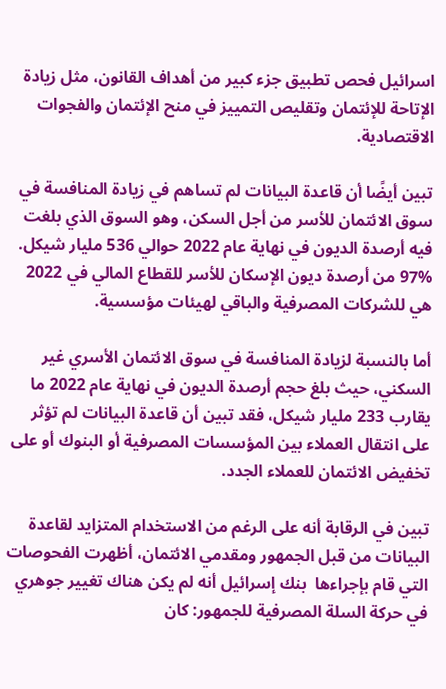اسرائيل فحص تطبيق جزء كبير من أهداف القانون، مثل زيادة الإتاحة للإئتمان وتقليص التمييز في منح الإئتمان والفجوات الاقتصادية.

تبين أيضًا أن قاعدة البيانات لم تساهم في زيادة المنافسة في سوق الائتمان للأسر من أجل السكن، وهو السوق الذي بلغت فيه أرصدة الديون في نهاية عام 2022 حوالي 536 مليار شيكل. %97 من أرصدة ديون الإسكان للأسر للقطاع المالي في 2022 هي للشركات المصرفية والباقي لهيئات مؤسسية.

أما بالنسبة لزيادة المنافسة في سوق الائتمان الأسري غير السكني، حيث بلغ حجم أرصدة الديون في نهاية عام 2022 ما يقارب 233 مليار شيكل، فقد تبين أن قاعدة البيانات لم تؤثر على انتقال العملاء بين المؤسسات المصرفية أو البنوك أو على تخفيض الائتمان للعملاء الجدد.

تبين في الرقابة أنه على الرغم من الاستخدام المتزايد لقاعدة البيانات من قبل الجمهور ومقدمي الائتمان، أظهرت الفحوصات التي قام بإجراءها  بنك إسرائيل أنه لم يكن هناك تغيير جوهري في حركة السلة المصرفية للجمهور: كان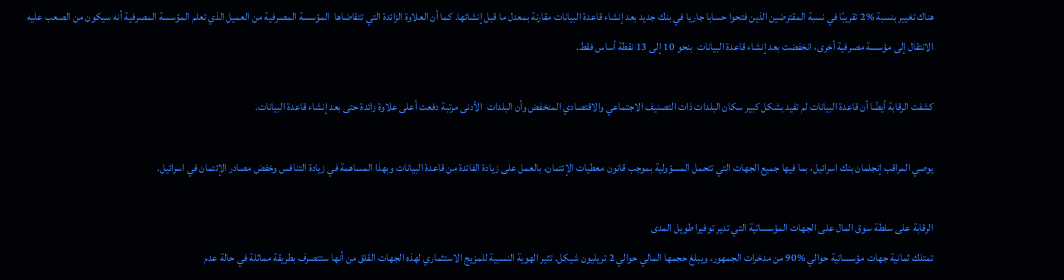هناك تغيير بنسبة %2 تقريبًا في نسبة المقترضين الذين فتحوا حسابا جاريا في بنك جديد بعد إنشاء قاعدة البيانات مقارنة بمعدل ما قبل إنشائها. كما أن العلاوة الزائدة التي تتقاضاها  المؤسسة المصرفية من العميل الذي تعلم المؤسسة المصرفية أنه سيكون من الصعب عليه الانتقال إلى مؤسسة مصرفية أخرى، انخفضت بعد إنشاء قاعدة البيانات  بنحو 10 إلى 13 نقطة أساس فقط.

كشفت الرقابة أيضًا أن قاعدة البيانات لم تفيد بشكل كبير سكان البلدات ذات التصنيف الاجتماعي والاقتصادي المنخفض وأن البلدات  الأدنى مرتبة دفعت أعلى علاوة زائدة حتى بعد إنشاء قاعدة البيانات.

يوصي المراقب إنجلمان بنك اسرائيل، بما فيها جميع الجهات التي تتحمل المسؤولية بموجب قانون معطيات الإئتمان، بالعمل على زيادة الفائدة من قاعدة البيانات وبهذا المساهمة في زيادة التنافس وخفض مصادر الإئتمان في اسرائيل.

الرقابة على سلطة سوق المال على الجهات المؤسساتية التي تدير توفيرا طويل المدى
تمتلك ثمانية جهات مؤسساتية حوالي %90 من مدخرات الجمهور، ويبلغ حجمها المالي حوالي 2 تريليون شيكل. تثير الهوية النسبية للمزيج الاستثماري لهذه الجهات القلق من أنها ستتصرف بطريقة مماثلة في حالة عدم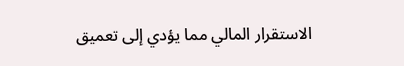الاستقرار المالي مما يؤدي إلى تعميق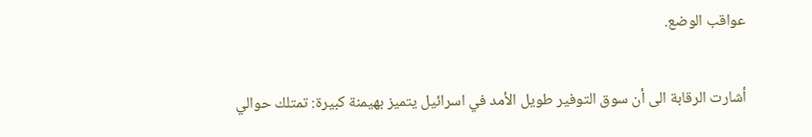عواقب الوضع.

أشارت الرقابة الى أن سوق التوفير طويل الأمد في اسرائيل يتميز بهيمنة كبيرة: تمتلك حوالي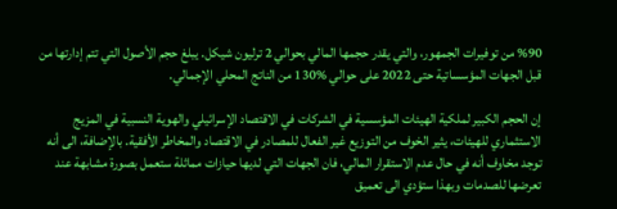%90 من توفيرات الجمهور، والتي يقدر حجمها المالي بحوالي 2 ترليون شيكل. يبلغ حجم الأصول التي تتم إدارتها من قبل الجهات المؤسساتية حتى 2022 على حوالي %130 من الناتج المحلي الإجمالي.

إن الحجم الكبير لملكية الهيئات المؤسسية في الشركات في الاقتصاد الإسرائيلي والهوية النسبية في المزيج الاستثماري للهيئات، يثير الخوف من التوزيع غير الفعال للمصادر في الاقتصاد والمخاطر الأفقية. بالإضافة، الى أنه توجد مخاوف أنه في حال عدم الاستقرار المالي، فان الجهات التي لديها حيازات مماثلة ستعمل بصورة مشابهة عند تعرضها للصدمات وبهذا ستؤدي الى تعميق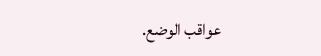عواقب الوضع.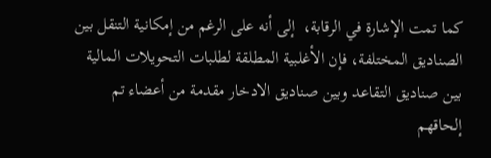كما تمت الإشارة في الرقابة،  إلى أنه على الرغم من إمكانية التنقل بين الصناديق المختلفة، فإن الأغلبية المطلقة لطلبات التحويلات المالية بين صناديق التقاعد وبين صناديق الادخار مقدمة من أعضاء تم إلحاقهم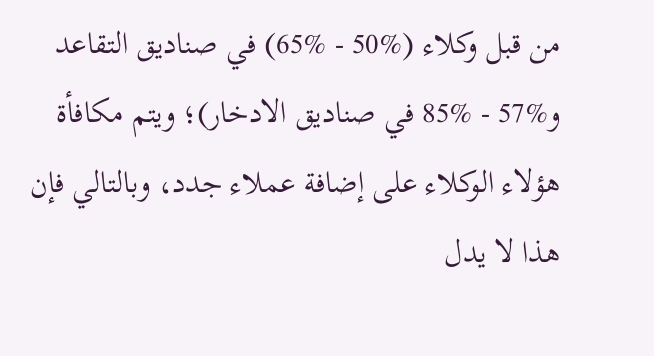من قبل وكلاء (%50 - %65) في صناديق التقاعد و%57 - %85 في صناديق الادخار)؛ ويتم مكافأة هؤلاء الوكلاء على إضافة عملاء جدد، وبالتالي فإن هذا لا يدل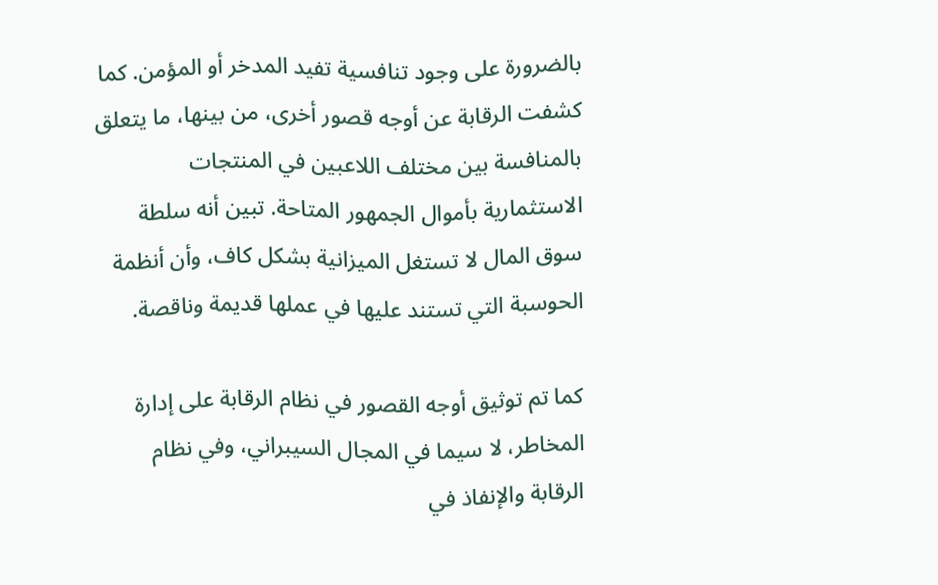بالضرورة على وجود تنافسية تفيد المدخر أو المؤمن. كما كشفت الرقابة عن أوجه قصور أخرى، من بينها، ما يتعلق بالمنافسة بين مختلف اللاعبين في المنتجات الاستثمارية بأموال الجمهور المتاحة. تبين أنه سلطة سوق المال لا تستغل الميزانية بشكل كاف، وأن أنظمة الحوسبة التي تستند عليها في عملها قديمة وناقصة.

كما تم توثيق أوجه القصور في نظام الرقابة على إدارة المخاطر، لا سيما في المجال السيبراني، وفي نظام الرقابة والإنفاذ في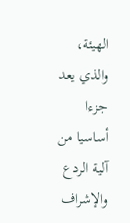الهيئة، والذي يعد جزءا أساسيا من آلية الردع والإشراف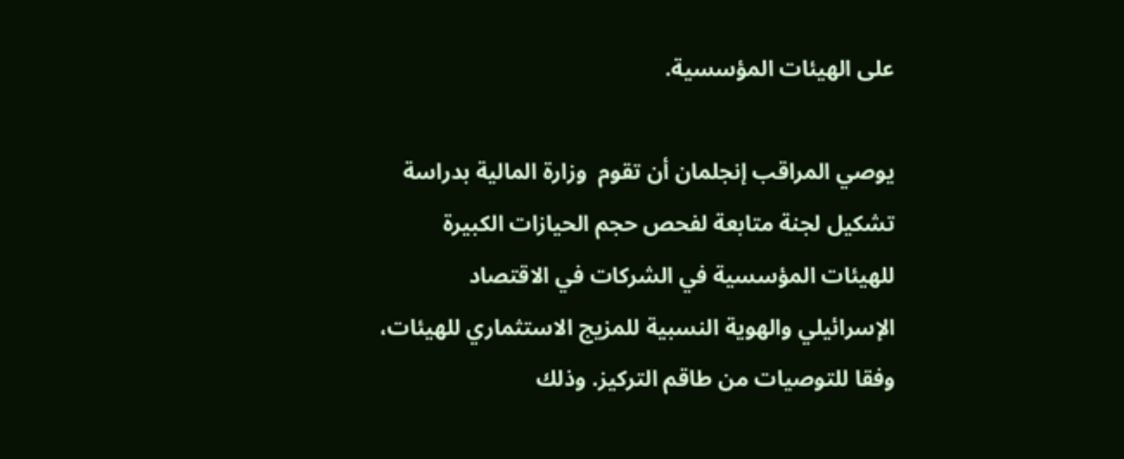على الهيئات المؤسسية.

يوصي المراقب إنجلمان أن تقوم  وزارة المالية بدراسة تشكيل لجنة متابعة لفحص حجم الحيازات الكبيرة للهيئات المؤسسية في الشركات في الاقتصاد الإسرائيلي والهوية النسبية للمزيج الاستثماري للهيئات، وفقا للتوصيات من طاقم التركيز. وذلك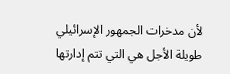لأن مدخرات الجمهور الإسرائيلي طويلة الأجل هي التي تتم إدارتها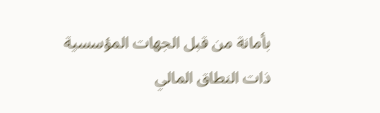بأمانة من قبل الجهات المؤسسية ذات النطاق المالي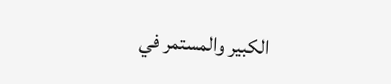الكبير والمستمر في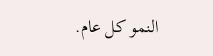النمو كل عام.